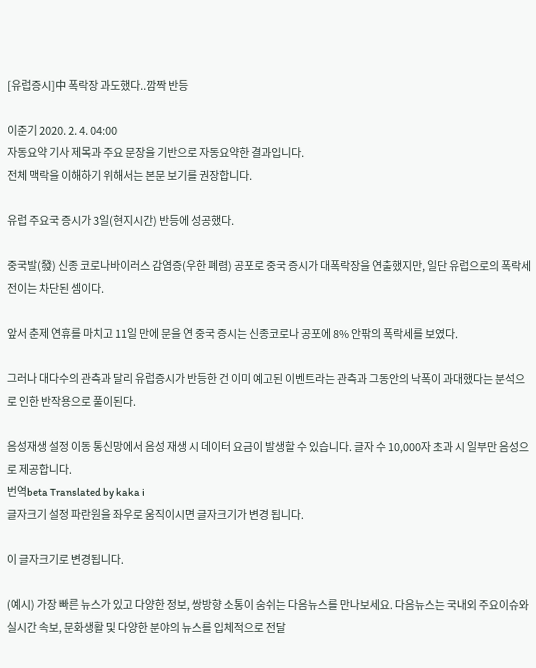[유럽증시]中 폭락장 과도했다..깜짝 반등

이준기 2020. 2. 4. 04:00
자동요약 기사 제목과 주요 문장을 기반으로 자동요약한 결과입니다.
전체 맥락을 이해하기 위해서는 본문 보기를 권장합니다.

유럽 주요국 증시가 3일(현지시간) 반등에 성공했다.

중국발(發) 신종 코로나바이러스 감염증(우한 폐렴) 공포로 중국 증시가 대폭락장을 연출했지만, 일단 유럽으로의 폭락세 전이는 차단된 셈이다.

앞서 춘제 연휴를 마치고 11일 만에 문을 연 중국 증시는 신종코로나 공포에 8% 안팎의 폭락세를 보였다.

그러나 대다수의 관측과 달리 유럽증시가 반등한 건 이미 예고된 이벤트라는 관측과 그동안의 낙폭이 과대했다는 분석으로 인한 반작용으로 풀이된다.

음성재생 설정 이동 통신망에서 음성 재생 시 데이터 요금이 발생할 수 있습니다. 글자 수 10,000자 초과 시 일부만 음성으로 제공합니다.
번역beta Translated by kaka i
글자크기 설정 파란원을 좌우로 움직이시면 글자크기가 변경 됩니다.

이 글자크기로 변경됩니다.

(예시) 가장 빠른 뉴스가 있고 다양한 정보, 쌍방향 소통이 숨쉬는 다음뉴스를 만나보세요. 다음뉴스는 국내외 주요이슈와 실시간 속보, 문화생활 및 다양한 분야의 뉴스를 입체적으로 전달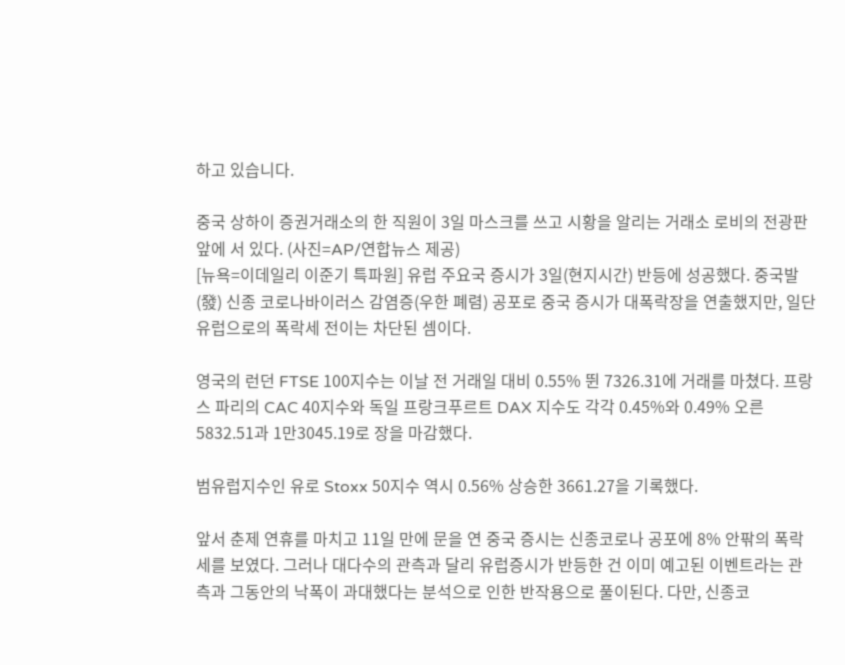하고 있습니다.

중국 상하이 증권거래소의 한 직원이 3일 마스크를 쓰고 시황을 알리는 거래소 로비의 전광판 앞에 서 있다. (사진=AP/연합뉴스 제공)
[뉴욕=이데일리 이준기 특파원] 유럽 주요국 증시가 3일(현지시간) 반등에 성공했다. 중국발(發) 신종 코로나바이러스 감염증(우한 폐렴) 공포로 중국 증시가 대폭락장을 연출했지만, 일단 유럽으로의 폭락세 전이는 차단된 셈이다.

영국의 런던 FTSE 100지수는 이날 전 거래일 대비 0.55% 뛴 7326.31에 거래를 마쳤다. 프랑스 파리의 CAC 40지수와 독일 프랑크푸르트 DAX 지수도 각각 0.45%와 0.49% 오른 5832.51과 1만3045.19로 장을 마감했다.

범유럽지수인 유로 Stoxx 50지수 역시 0.56% 상승한 3661.27을 기록했다.

앞서 춘제 연휴를 마치고 11일 만에 문을 연 중국 증시는 신종코로나 공포에 8% 안팎의 폭락세를 보였다. 그러나 대다수의 관측과 달리 유럽증시가 반등한 건 이미 예고된 이벤트라는 관측과 그동안의 낙폭이 과대했다는 분석으로 인한 반작용으로 풀이된다. 다만, 신종코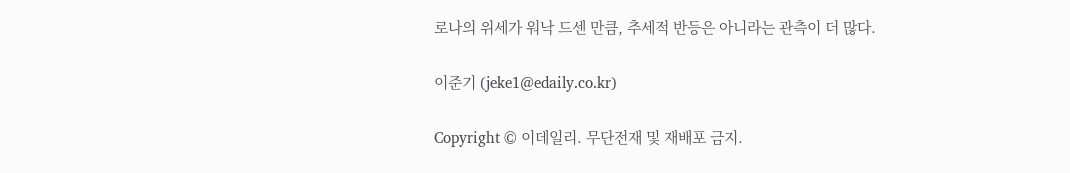로나의 위세가 워낙 드센 만큼, 추세적 반등은 아니라는 관측이 더 많다.

이준기 (jeke1@edaily.co.kr)

Copyright © 이데일리. 무단전재 및 재배포 금지.